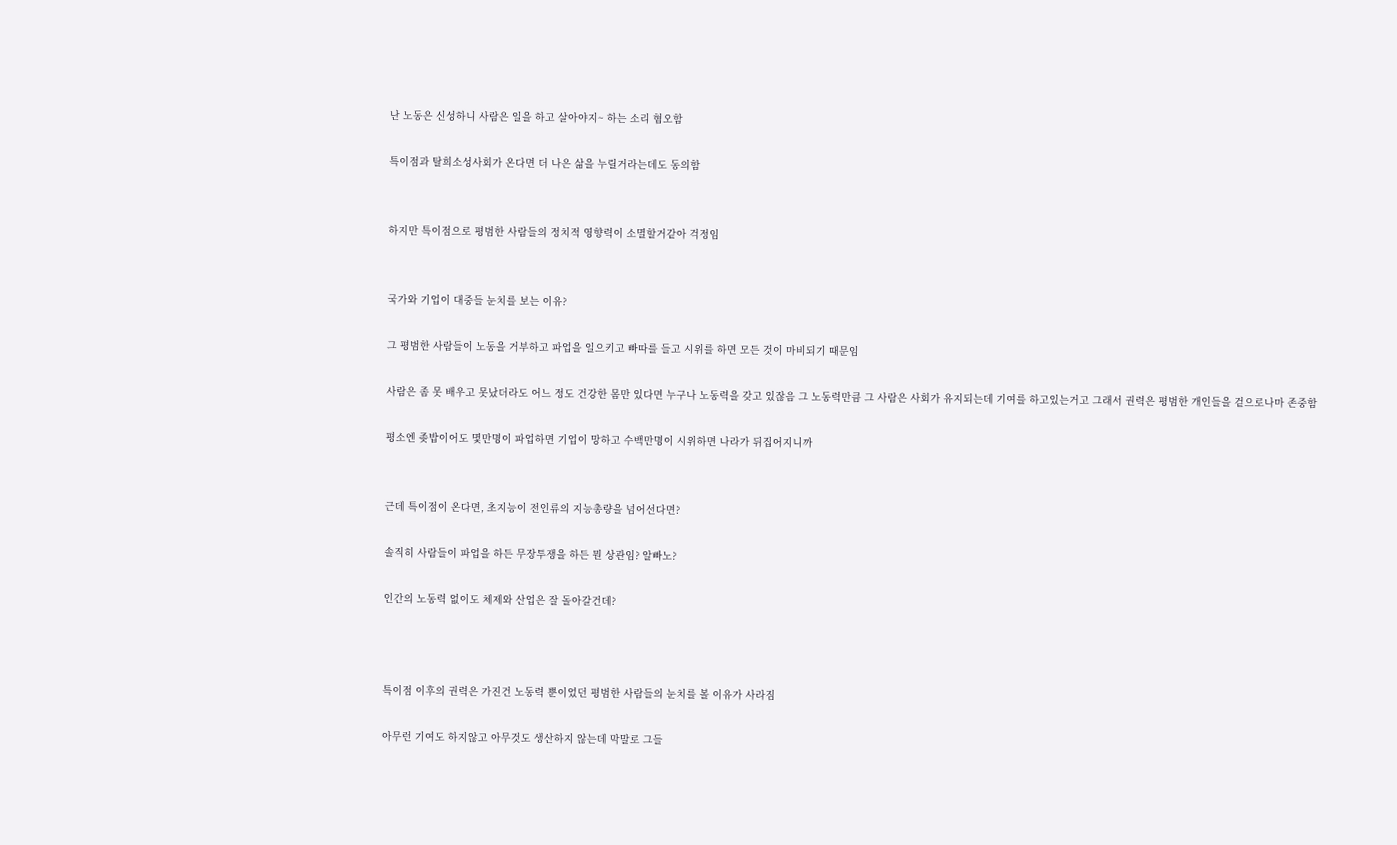난 노동은 신성하니 사람은 일을 하고 살아야지~ 하는 소리 혐오함

특이점과 탈희소성사회가 온다면 더 나은 삶을 누릴거라는데도 동의함


하지만 특이점으로 평범한 사람들의 정치적 영향력이 소멸할거같아 걱정임


국가와 기업이 대중들 눈치를 보는 이유?

그 평범한 사람들이 노동을 거부하고 파업을 일으키고 빠따를 들고 시위를 하면 모든 것이 마비되기 때문임

사람은 좀 못 배우고 못났더라도 어느 정도 건강한 몸만 있다면 누구나 노동력을 갖고 있잖음 그 노동력만큼 그 사람은 사회가 유지되는데 기여를 하고있는거고 그래서 권력은 평범한 개인들을 겉으로나마 존중함

평소엔 좆밥이어도 몇만명이 파업하면 기업이 망하고 수백만명이 시위하면 나라가 뒤집어지니까


근데 특이점이 온다면, 초지능이 전인류의 지능총량을 넘어선다면?

솔직히 사람들이 파업을 하든 무장투쟁을 하든 뭔 상관임? 알빠노?

인간의 노동력 없이도 체제와 산업은 잘 돌아갈건데?



특이점 이후의 권력은 가진건 노동력 뿐이었던 평범한 사람들의 눈치를 볼 이유가 사라짐

아무런 기여도 하지않고 아무것도 생산하지 않는데 막말로 그들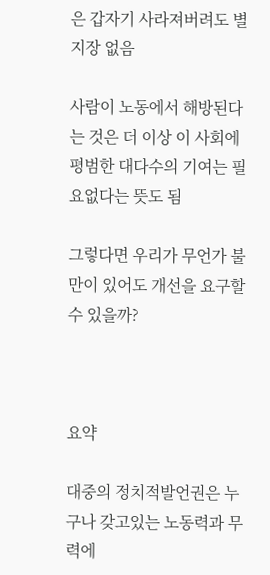은 갑자기 사라져버려도 별 지장 없음

사람이 노동에서 해방된다는 것은 더 이상 이 사회에 평범한 대다수의 기여는 필요없다는 뜻도 됨

그렇다면 우리가 무언가 불만이 있어도 개선을 요구할 수 있을까?



요약

대중의 정치적발언권은 누구나 갖고있는 노동력과 무력에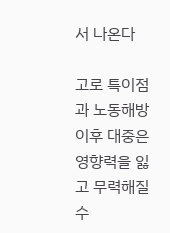서 나온다

고로 특이점과 노동해방 이후 대중은 영향력을 잃고 무력해질 수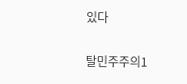있다

탈민주주의1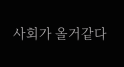사회가 올거같다